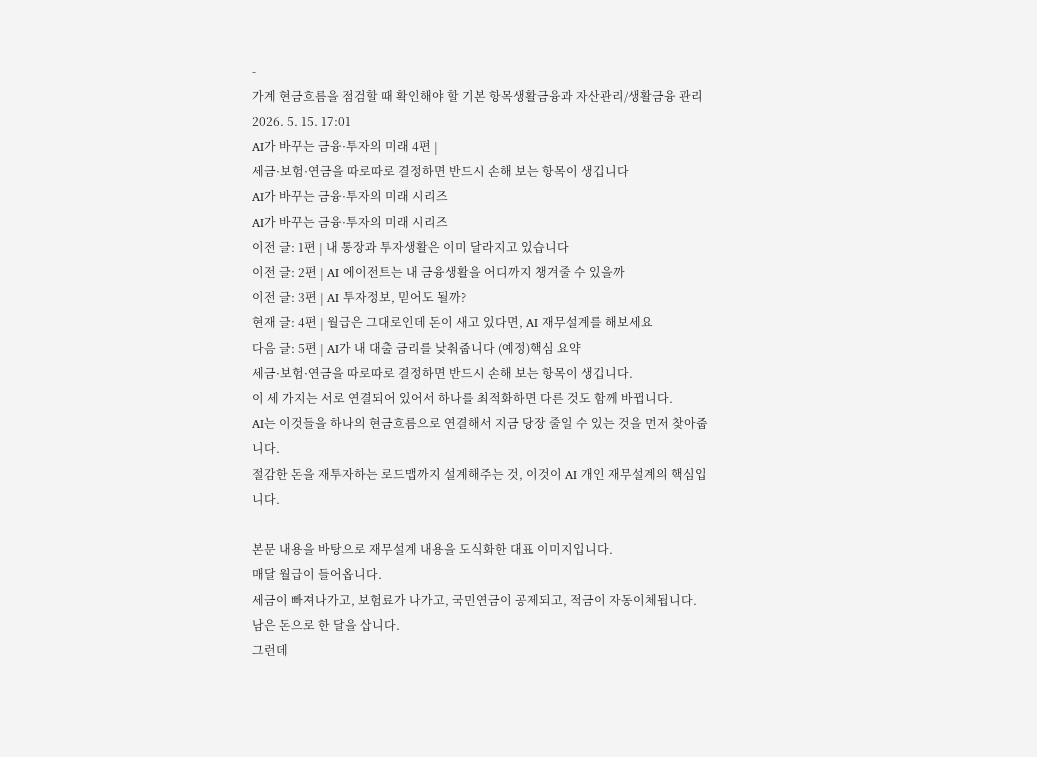-
가계 현금흐름을 점검할 때 확인해야 할 기본 항목생활금융과 자산관리/생활금융 관리 2026. 5. 15. 17:01
AI가 바꾸는 금융·투자의 미래 4편 |
세금·보험·연금을 따로따로 결정하면 반드시 손해 보는 항목이 생깁니다
AI가 바꾸는 금융·투자의 미래 시리즈
AI가 바꾸는 금융·투자의 미래 시리즈
이전 글: 1편 | 내 통장과 투자생활은 이미 달라지고 있습니다
이전 글: 2편 | AI 에이전트는 내 금융생활을 어디까지 챙겨줄 수 있을까
이전 글: 3편 | AI 투자정보, 믿어도 될까?
현재 글: 4편 | 월급은 그대로인데 돈이 새고 있다면, AI 재무설계를 해보세요
다음 글: 5편 | AI가 내 대출 금리를 낮춰줍니다 (예정)핵심 요약
세금·보험·연금을 따로따로 결정하면 반드시 손해 보는 항목이 생깁니다.
이 세 가지는 서로 연결되어 있어서 하나를 최적화하면 다른 것도 함께 바뀝니다.
AI는 이것들을 하나의 현금흐름으로 연결해서 지금 당장 줄일 수 있는 것을 먼저 찾아줍니다.
절감한 돈을 재투자하는 로드맵까지 설계해주는 것, 이것이 AI 개인 재무설계의 핵심입니다.

본문 내용을 바탕으로 재무설계 내용을 도식화한 대표 이미지입니다.
매달 월급이 들어옵니다.
세금이 빠져나가고, 보험료가 나가고, 국민연금이 공제되고, 적금이 자동이체됩니다.
남은 돈으로 한 달을 삽니다.
그런데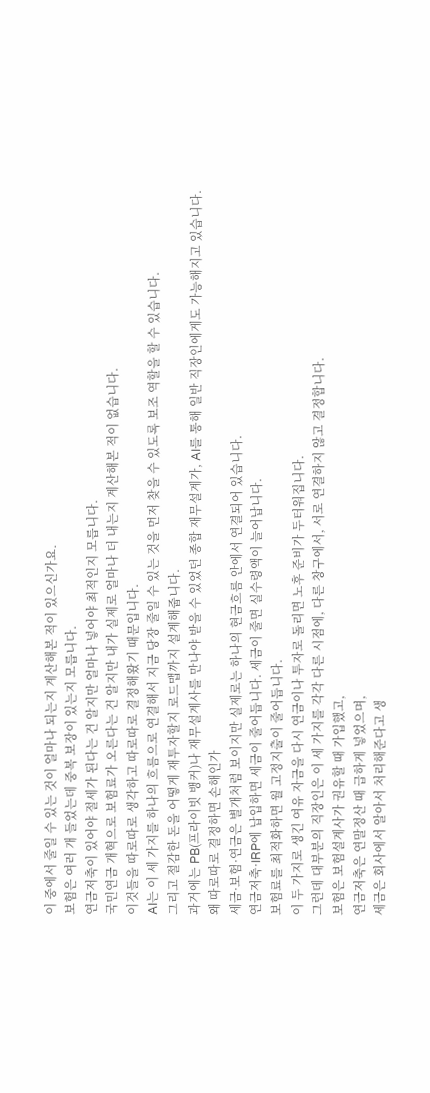이 중에서 줄일 수 있는 것이 얼마나 되는지 계산해본 적이 있으신가요.
보험은 여러 개 들었는데 중복 보장이 있는지 모릅니다.
연금저축이 있어야 절세가 된다는 건 알지만 얼마나 넣어야 최적인지 모릅니다.
국민연금 개혁으로 보험료가 오른다는 건 알지만 내가 실제로 얼마나 더 내는지 계산해본 적이 없습니다.
이것들을 따로따로 생각하고 따로따로 결정해왔기 때문입니다.
AI는 이 세 가지를 하나의 흐름으로 연결해서 지금 당장 줄일 수 있는 것을 먼저 찾을 수 있도록 보조 역할을 할 수 있습니다.
그리고 절감한 돈을 어떻게 재투자할지 로드맵까지 설계해줍니다.
과거에는 PB(프라이빗 뱅커)나 재무설계사를 만나야 받을 수 있었던 종합 재무설계가, AI를 통해 일반 직장인에게도 가능해지고 있습니다.
왜 따로따로 결정하면 손해인가
세금·보험·연금은 별개처럼 보이지만 실제로는 하나의 현금흐름 안에서 연결되어 있습니다.
연금저축·IRP에 납입하면 세금이 줄어듭니다. 세금이 줄면 실수령액이 늘어납니다.
보험료를 최적화하면 월 고정지출이 줄어듭니다.
이 두 가지로 생긴 여유 자금을 다시 연금이나 투자로 돌리면 노후 준비가 두터워집니다.
그런데 대부분의 직장인은 이 세 가지를 각각 다른 시점에, 다른 창구에서, 서로 연결하지 않고 결정합니다.
보험은 보험설계사가 권유할 때 가입했고,
연금저축은 연말정산 때 급하게 넣었으며,
세금은 회사에서 알아서 처리해준다고 생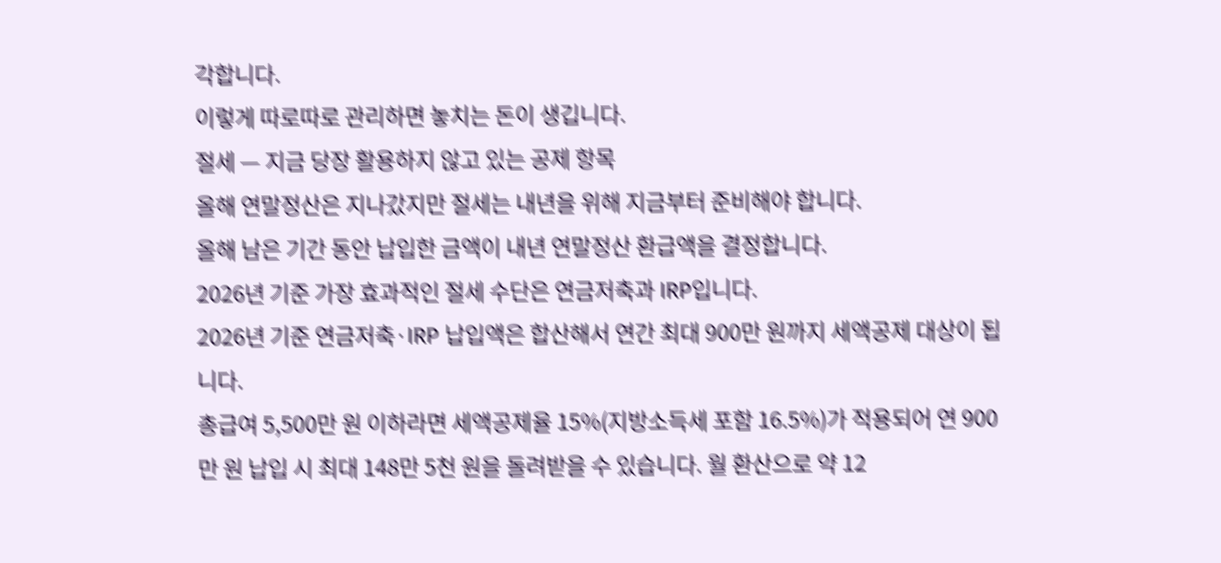각합니다.
이렇게 따로따로 관리하면 놓치는 돈이 생깁니다.
절세 — 지금 당장 활용하지 않고 있는 공제 항목
올해 연말정산은 지나갔지만 절세는 내년을 위해 지금부터 준비해야 합니다.
올해 남은 기간 동안 납입한 금액이 내년 연말정산 환급액을 결정합니다.
2026년 기준 가장 효과적인 절세 수단은 연금저축과 IRP입니다.
2026년 기준 연금저축·IRP 납입액은 합산해서 연간 최대 900만 원까지 세액공제 대상이 됩니다.
총급여 5,500만 원 이하라면 세액공제율 15%(지방소득세 포함 16.5%)가 적용되어 연 900만 원 납입 시 최대 148만 5천 원을 돌려받을 수 있습니다. 월 환산으로 약 12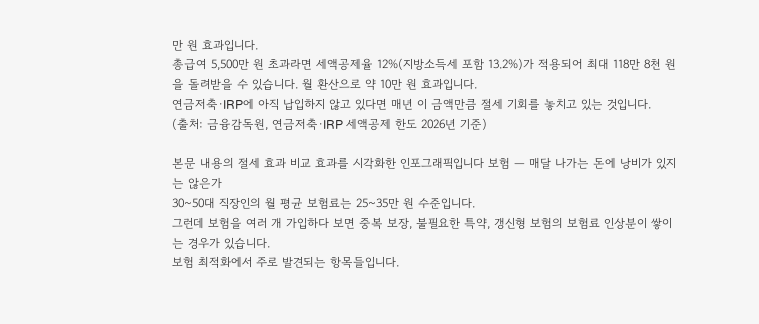만 원 효과입니다.
총급여 5,500만 원 초과라면 세액공제율 12%(지방소득세 포함 13.2%)가 적용되어 최대 118만 8천 원을 돌려받을 수 있습니다. 월 환산으로 약 10만 원 효과입니다.
연금저축·IRP에 아직 납입하지 않고 있다면 매년 이 금액만큼 절세 기회를 놓치고 있는 것입니다.
(출처: 금융감독원, 연금저축·IRP 세액공제 한도 2026년 기준)

본문 내용의 절세 효과 비교 효과를 시각화한 인포그래픽입니다 보험 — 매달 나가는 돈에 낭비가 있지는 않은가
30~50대 직장인의 월 평균 보험료는 25~35만 원 수준입니다.
그런데 보험을 여러 개 가입하다 보면 중복 보장, 불필요한 특약, 갱신형 보험의 보험료 인상분이 쌓이는 경우가 있습니다.
보험 최적화에서 주로 발견되는 항목들입니다.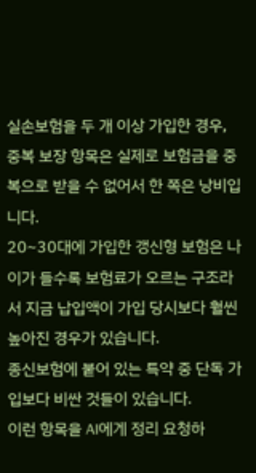실손보험을 두 개 이상 가입한 경우, 중복 보장 항목은 실제로 보험금을 중복으로 받을 수 없어서 한 쪽은 낭비입니다.
20~30대에 가입한 갱신형 보험은 나이가 들수록 보험료가 오르는 구조라서 지금 납입액이 가입 당시보다 훨씬 높아진 경우가 있습니다.
종신보험에 붙어 있는 특약 중 단독 가입보다 비싼 것들이 있습니다.
이런 항목을 AI에게 정리 요청하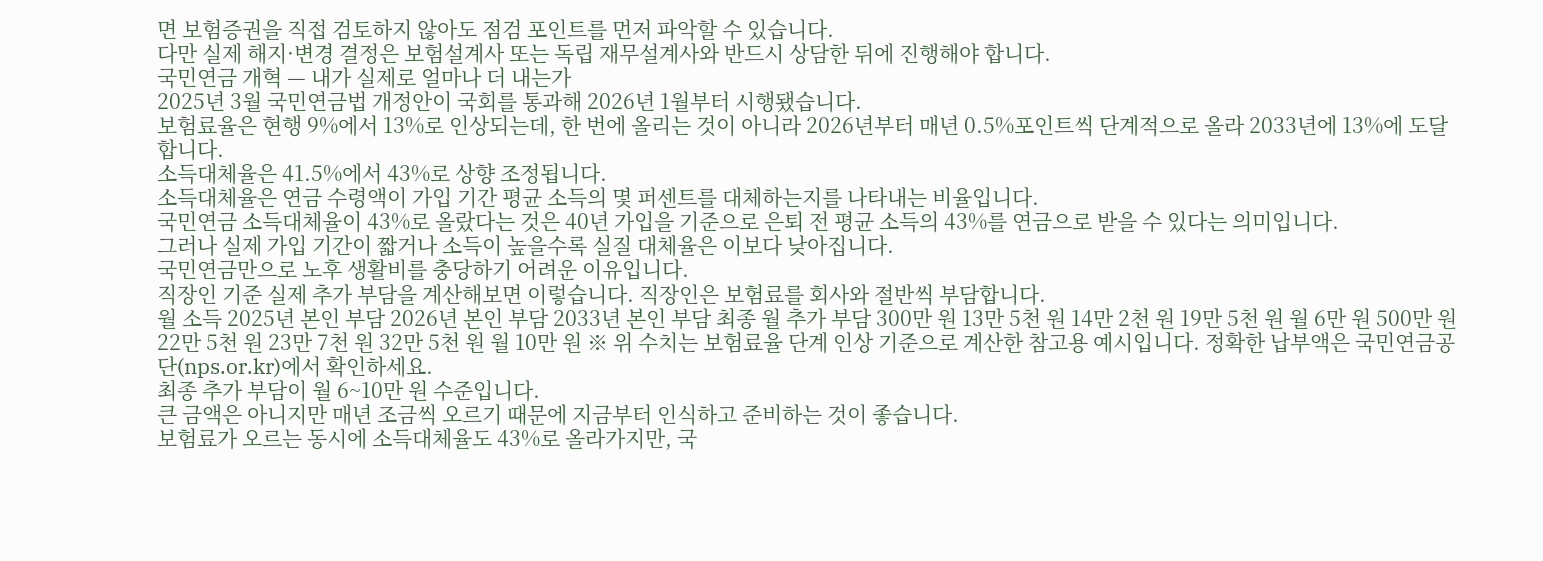면 보험증권을 직접 검토하지 않아도 점검 포인트를 먼저 파악할 수 있습니다.
다만 실제 해지·변경 결정은 보험설계사 또는 독립 재무설계사와 반드시 상담한 뒤에 진행해야 합니다.
국민연금 개혁 — 내가 실제로 얼마나 더 내는가
2025년 3월 국민연금법 개정안이 국회를 통과해 2026년 1월부터 시행됐습니다.
보험료율은 현행 9%에서 13%로 인상되는데, 한 번에 올리는 것이 아니라 2026년부터 매년 0.5%포인트씩 단계적으로 올라 2033년에 13%에 도달합니다.
소득대체율은 41.5%에서 43%로 상향 조정됩니다.
소득대체율은 연금 수령액이 가입 기간 평균 소득의 몇 퍼센트를 대체하는지를 나타내는 비율입니다.
국민연금 소득대체율이 43%로 올랐다는 것은 40년 가입을 기준으로 은퇴 전 평균 소득의 43%를 연금으로 받을 수 있다는 의미입니다.
그러나 실제 가입 기간이 짧거나 소득이 높을수록 실질 대체율은 이보다 낮아집니다.
국민연금만으로 노후 생활비를 충당하기 어려운 이유입니다.
직장인 기준 실제 추가 부담을 계산해보면 이렇습니다. 직장인은 보험료를 회사와 절반씩 부담합니다.
월 소득 2025년 본인 부담 2026년 본인 부담 2033년 본인 부담 최종 월 추가 부담 300만 원 13만 5천 원 14만 2천 원 19만 5천 원 월 6만 원 500만 원 22만 5천 원 23만 7천 원 32만 5천 원 월 10만 원 ※ 위 수치는 보험료율 단계 인상 기준으로 계산한 참고용 예시입니다. 정확한 납부액은 국민연금공단(nps.or.kr)에서 확인하세요.
최종 추가 부담이 월 6~10만 원 수준입니다.
큰 금액은 아니지만 매년 조금씩 오르기 때문에 지금부터 인식하고 준비하는 것이 좋습니다.
보험료가 오르는 동시에 소득대체율도 43%로 올라가지만, 국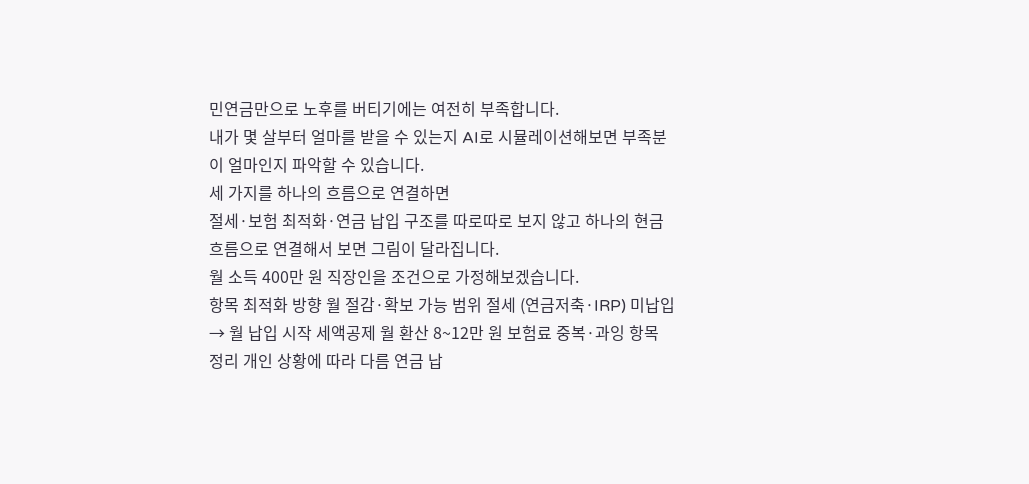민연금만으로 노후를 버티기에는 여전히 부족합니다.
내가 몇 살부터 얼마를 받을 수 있는지 AI로 시뮬레이션해보면 부족분이 얼마인지 파악할 수 있습니다.
세 가지를 하나의 흐름으로 연결하면
절세·보험 최적화·연금 납입 구조를 따로따로 보지 않고 하나의 현금흐름으로 연결해서 보면 그림이 달라집니다.
월 소득 400만 원 직장인을 조건으로 가정해보겠습니다.
항목 최적화 방향 월 절감·확보 가능 범위 절세 (연금저축·IRP) 미납입 → 월 납입 시작 세액공제 월 환산 8~12만 원 보험료 중복·과잉 항목 정리 개인 상황에 따라 다름 연금 납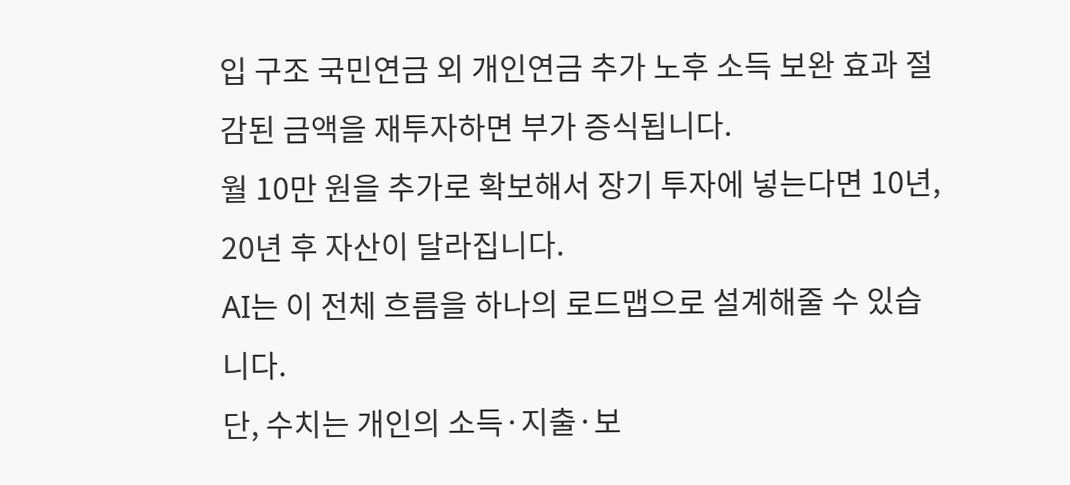입 구조 국민연금 외 개인연금 추가 노후 소득 보완 효과 절감된 금액을 재투자하면 부가 증식됩니다.
월 10만 원을 추가로 확보해서 장기 투자에 넣는다면 10년, 20년 후 자산이 달라집니다.
AI는 이 전체 흐름을 하나의 로드맵으로 설계해줄 수 있습니다.
단, 수치는 개인의 소득·지출·보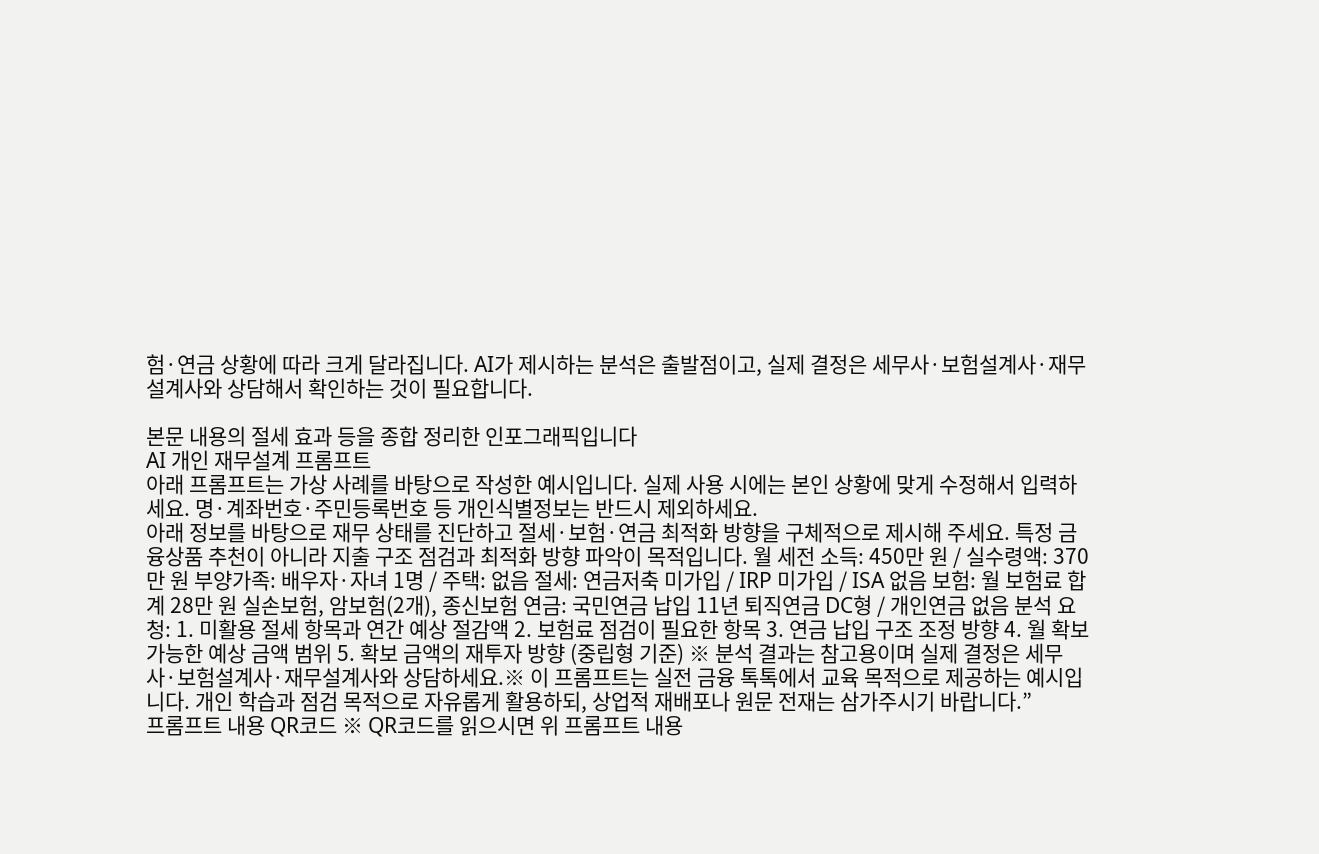험·연금 상황에 따라 크게 달라집니다. AI가 제시하는 분석은 출발점이고, 실제 결정은 세무사·보험설계사·재무설계사와 상담해서 확인하는 것이 필요합니다.

본문 내용의 절세 효과 등을 종합 정리한 인포그래픽입니다
AI 개인 재무설계 프롬프트
아래 프롬프트는 가상 사례를 바탕으로 작성한 예시입니다. 실제 사용 시에는 본인 상황에 맞게 수정해서 입력하세요. 명·계좌번호·주민등록번호 등 개인식별정보는 반드시 제외하세요.
아래 정보를 바탕으로 재무 상태를 진단하고 절세·보험·연금 최적화 방향을 구체적으로 제시해 주세요. 특정 금융상품 추천이 아니라 지출 구조 점검과 최적화 방향 파악이 목적입니다. 월 세전 소득: 450만 원 / 실수령액: 370만 원 부양가족: 배우자·자녀 1명 / 주택: 없음 절세: 연금저축 미가입 / IRP 미가입 / ISA 없음 보험: 월 보험료 합계 28만 원 실손보험, 암보험(2개), 종신보험 연금: 국민연금 납입 11년 퇴직연금 DC형 / 개인연금 없음 분석 요청: 1. 미활용 절세 항목과 연간 예상 절감액 2. 보험료 점검이 필요한 항목 3. 연금 납입 구조 조정 방향 4. 월 확보 가능한 예상 금액 범위 5. 확보 금액의 재투자 방향 (중립형 기준) ※ 분석 결과는 참고용이며 실제 결정은 세무사·보험설계사·재무설계사와 상담하세요.※ 이 프롬프트는 실전 금융 톡톡에서 교육 목적으로 제공하는 예시입니다. 개인 학습과 점검 목적으로 자유롭게 활용하되, 상업적 재배포나 원문 전재는 삼가주시기 바랍니다.”
프롬프트 내용 QR코드 ※ QR코드를 읽으시면 위 프롬프트 내용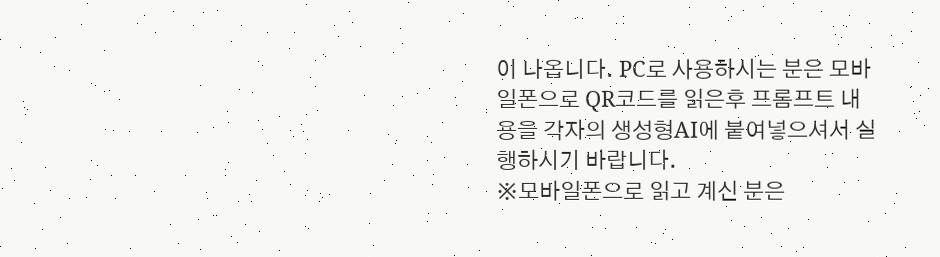이 나옵니다. PC로 사용하시는 분은 모바일폰으로 QR코드를 읽은후 프롬프트 내용을 각자의 생성형AI에 붙여넣으셔서 실행하시기 바랍니다.
※모바일폰으로 읽고 계신 분은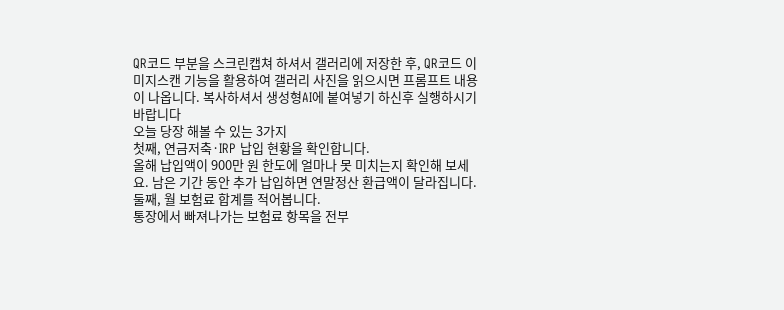QR코드 부분을 스크린캡쳐 하셔서 갤러리에 저장한 후, QR코드 이미지스캔 기능을 활용하여 갤러리 사진을 읽으시면 프롬프트 내용이 나옵니다. 복사하셔서 생성형AI에 붙여넣기 하신후 실행하시기 바랍니다
오늘 당장 해볼 수 있는 3가지
첫째, 연금저축·IRP 납입 현황을 확인합니다.
올해 납입액이 900만 원 한도에 얼마나 못 미치는지 확인해 보세요. 남은 기간 동안 추가 납입하면 연말정산 환급액이 달라집니다.
둘째, 월 보험료 합계를 적어봅니다.
통장에서 빠져나가는 보험료 항목을 전부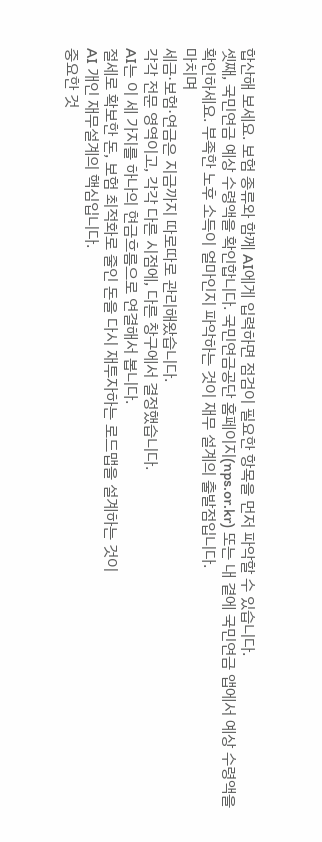합산해 보세요. 보험 종류와 함께 AI에게 입력하면 점검이 필요한 항목을 먼저 파악할 수 있습니다.
셋째, 국민연금 예상 수령액을 확인합니다. 국민연금공단 홈페이지(nps.or.kr) 또는 내 곁에 국민연금 앱에서 예상 수령액을 확인하세요. 부족한 노후 소득이 얼마인지 파악하는 것이 재무 설계의 출발점입니다.
마치며
세금·보험·연금은 지금까지 따로따로 관리해왔습니다.
각각 전문 영역이고, 각각 다른 시점에, 다른 창구에서 결정했습니다.
AI는 이 세 가지를 하나의 현금흐름으로 연결해서 봅니다.
절세로 확보한 돈, 보험 최적화로 줄인 돈을 다시 재투자하는 로드맵을 설계하는 것이
AI 개인 재무설계의 핵심입니다.
중요한 것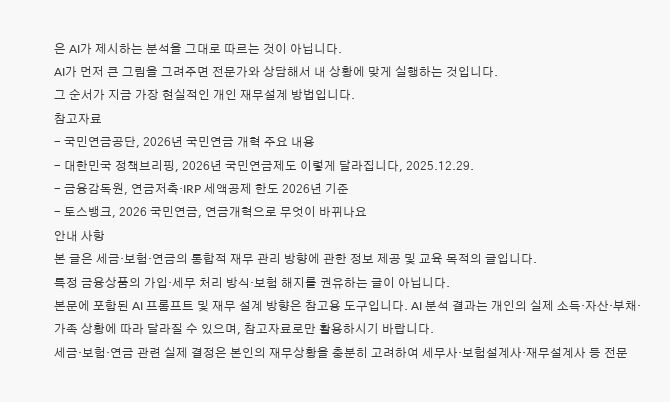은 AI가 제시하는 분석을 그대로 따르는 것이 아닙니다.
AI가 먼저 큰 그림을 그려주면 전문가와 상담해서 내 상황에 맞게 실행하는 것입니다.
그 순서가 지금 가장 현실적인 개인 재무설계 방법입니다.
참고자료
- 국민연금공단, 2026년 국민연금 개혁 주요 내용
- 대한민국 정책브리핑, 2026년 국민연금제도 이렇게 달라집니다, 2025.12.29.
- 금융감독원, 연금저축·IRP 세액공제 한도 2026년 기준
- 토스뱅크, 2026 국민연금, 연금개혁으로 무엇이 바뀌나요
안내 사항
본 글은 세금·보험·연금의 통합적 재무 관리 방향에 관한 정보 제공 및 교육 목적의 글입니다.
특정 금융상품의 가입·세무 처리 방식·보험 해지를 권유하는 글이 아닙니다.
본문에 포함된 AI 프롬프트 및 재무 설계 방향은 참고용 도구입니다. AI 분석 결과는 개인의 실제 소득·자산·부채·가족 상황에 따라 달라질 수 있으며, 참고자료로만 활용하시기 바랍니다.
세금·보험·연금 관련 실제 결정은 본인의 재무상황을 충분히 고려하여 세무사·보험설계사·재무설계사 등 전문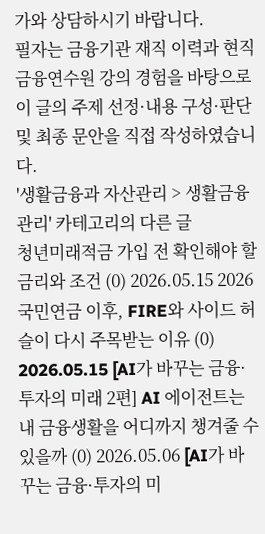가와 상담하시기 바랍니다.
필자는 금융기관 재직 이력과 현직 금융연수원 강의 경험을 바탕으로 이 글의 주제 선정·내용 구성·판단 및 최종 문안을 직접 작성하였습니다.
'생활금융과 자산관리 > 생활금융 관리' 카테고리의 다른 글
청년미래적금 가입 전 확인해야 할 금리와 조건 (0) 2026.05.15 2026 국민연금 이후, FIRE와 사이드 허슬이 다시 주목받는 이유 (0) 2026.05.15 [AI가 바꾸는 금융·투자의 미래 2편] AI 에이전트는 내 금융생활을 어디까지 챙겨줄 수 있을까 (0) 2026.05.06 [AI가 바꾸는 금융·투자의 미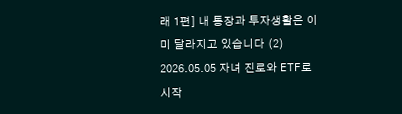래 1편] 내 통장과 투자생활은 이미 달라지고 있습니다 (2) 2026.05.05 자녀 진로와 ETF로 시작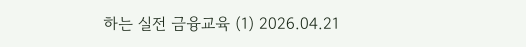하는 실전 금융교육 (1) 2026.04.21